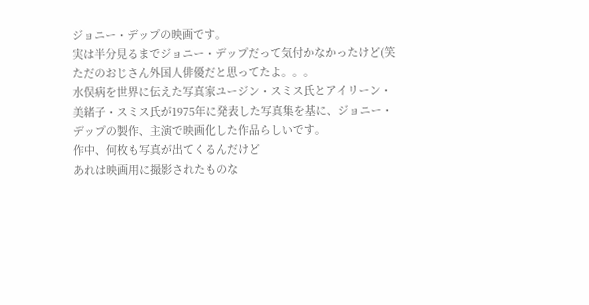ジョニー・デップの映画です。
実は半分見るまでジョニー・デップだって気付かなかったけど(笑
ただのおじさん外国人俳優だと思ってたよ。。。
水俣病を世界に伝えた写真家ユージン・スミス氏とアイリーン・美緒子・スミス氏が1975年に発表した写真集を基に、ジョニー・デップの製作、主演で映画化した作品らしいです。
作中、何枚も写真が出てくるんだけど
あれは映画用に撮影されたものな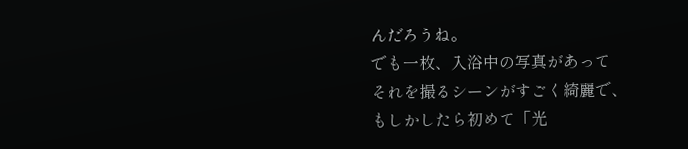んだろうね。
でも一枚、入浴中の写真があって
それを撮るシーンがすごく綺麗で、
もしかしたら初めて「光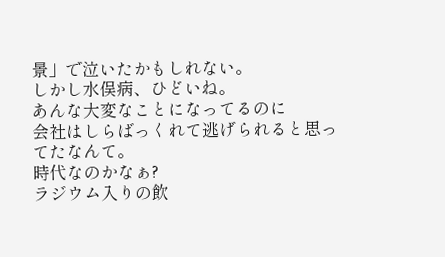景」で泣いたかもしれない。
しかし水俣病、ひどいね。
あんな大変なことになってるのに
会社はしらばっくれて逃げられると思ってたなんて。
時代なのかなぁ?
ラジウム入りの飲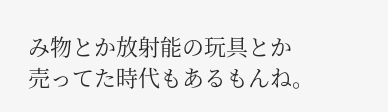み物とか放射能の玩具とか
売ってた時代もあるもんね。